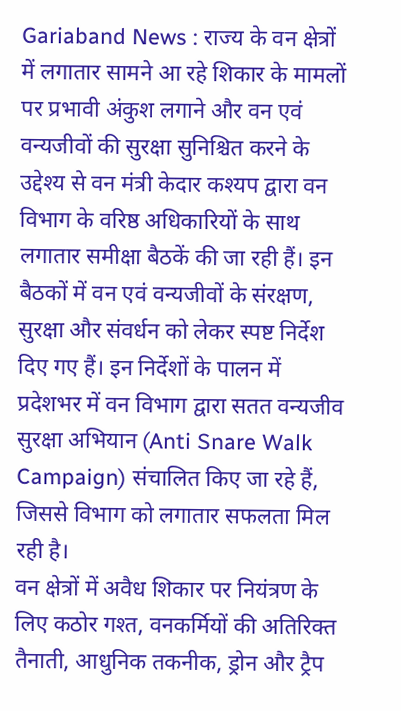Gariaband News : राज्य के वन क्षेत्रों में लगातार सामने आ रहे शिकार के मामलों पर प्रभावी अंकुश लगाने और वन एवं वन्यजीवों की सुरक्षा सुनिश्चित करने के उद्देश्य से वन मंत्री केदार कश्यप द्वारा वन विभाग के वरिष्ठ अधिकारियों के साथ लगातार समीक्षा बैठकें की जा रही हैं। इन बैठकों में वन एवं वन्यजीवों के संरक्षण, सुरक्षा और संवर्धन को लेकर स्पष्ट निर्देश दिए गए हैं। इन निर्देशों के पालन में प्रदेशभर में वन विभाग द्वारा सतत वन्यजीव सुरक्षा अभियान (Anti Snare Walk Campaign) संचालित किए जा रहे हैं, जिससे विभाग को लगातार सफलता मिल रही है।
वन क्षेत्रों में अवैध शिकार पर नियंत्रण के लिए कठोर गश्त, वनकर्मियों की अतिरिक्त तैनाती, आधुनिक तकनीक, ड्रोन और ट्रैप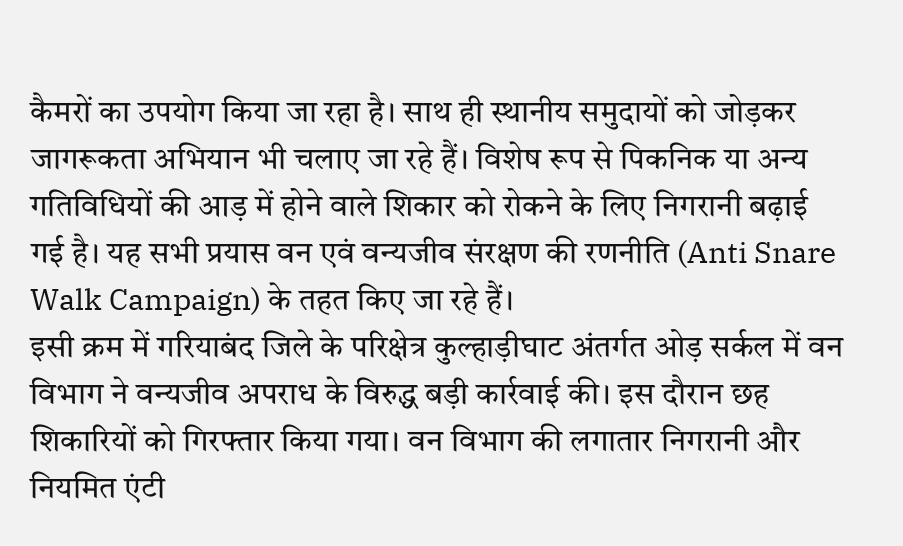कैमरों का उपयोग किया जा रहा है। साथ ही स्थानीय समुदायों को जोड़कर जागरूकता अभियान भी चलाए जा रहे हैं। विशेष रूप से पिकनिक या अन्य गतिविधियों की आड़ में होने वाले शिकार को रोकने के लिए निगरानी बढ़ाई गई है। यह सभी प्रयास वन एवं वन्यजीव संरक्षण की रणनीति (Anti Snare Walk Campaign) के तहत किए जा रहे हैं।
इसी क्रम में गरियाबंद जिले के परिक्षेत्र कुल्हाड़ीघाट अंतर्गत ओड़ सर्कल में वन विभाग ने वन्यजीव अपराध के विरुद्ध बड़ी कार्रवाई की। इस दौरान छह शिकारियों को गिरफ्तार किया गया। वन विभाग की लगातार निगरानी और नियमित एंटी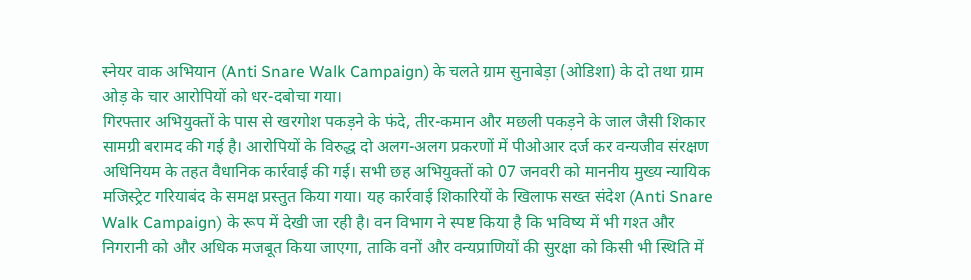स्नेयर वाक अभियान (Anti Snare Walk Campaign) के चलते ग्राम सुनाबेड़ा (ओडिशा) के दो तथा ग्राम ओड़ के चार आरोपियों को धर-दबोचा गया।
गिरफ्तार अभियुक्तों के पास से खरगोश पकड़ने के फंदे, तीर-कमान और मछली पकड़ने के जाल जैसी शिकार सामग्री बरामद की गई है। आरोपियों के विरुद्ध दो अलग-अलग प्रकरणों में पीओआर दर्ज कर वन्यजीव संरक्षण अधिनियम के तहत वैधानिक कार्रवाई की गई। सभी छह अभियुक्तों को 07 जनवरी को माननीय मुख्य न्यायिक मजिस्ट्रेट गरियाबंद के समक्ष प्रस्तुत किया गया। यह कार्रवाई शिकारियों के खिलाफ सख्त संदेश (Anti Snare Walk Campaign) के रूप में देखी जा रही है। वन विभाग ने स्पष्ट किया है कि भविष्य में भी गश्त और निगरानी को और अधिक मजबूत किया जाएगा, ताकि वनों और वन्यप्राणियों की सुरक्षा को किसी भी स्थिति में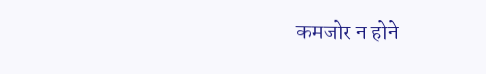कमजोर न होने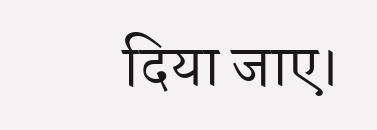दिया जाए।